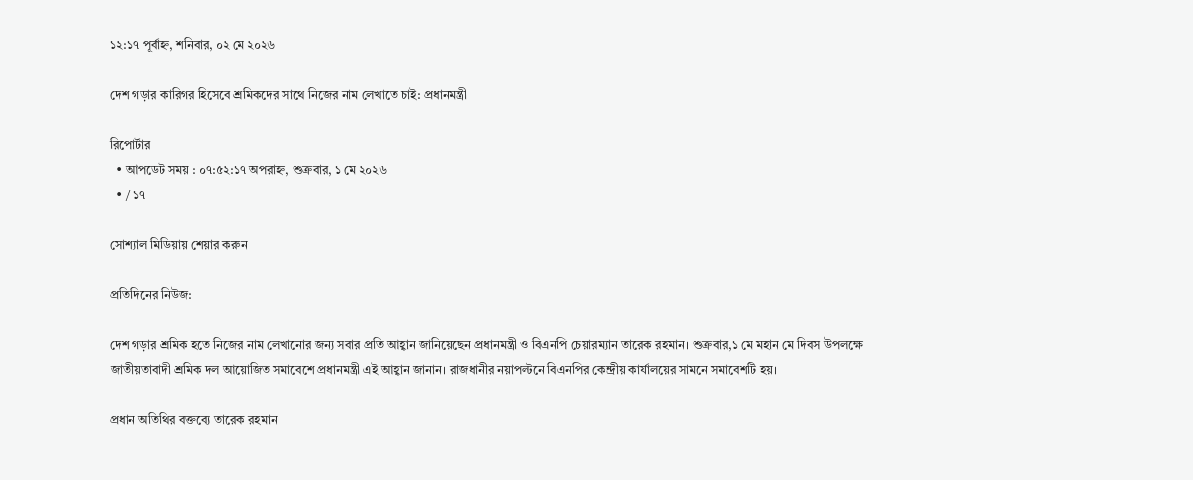১২:১৭ পূর্বাহ্ন, শনিবার, ০২ মে ২০২৬

দেশ গড়ার কারিগর হিসেবে শ্রমিকদের সাথে নিজের নাম লেখাতে চাই: প্রধানমন্ত্রী

রিপোর্টার
  • আপডেট সময় : ০৭:৫২:১৭ অপরাহ্ন, শুক্রবার, ১ মে ২০২৬
  • / ১৭

সোশ্যাল মিডিয়ায় শেয়ার করুন

প্রতিদিনের নিউজ:

দেশ গড়ার শ্রমিক হতে নিজের নাম লেখানোর জন্য সবার প্রতি আহ্বান জানিয়েছেন প্রধানমন্ত্রী ও বিএনপি চেয়ারম্যান তারেক রহমান। শুক্রবার,১ মে মহান মে দিবস উপলক্ষে জাতীয়তাবাদী শ্রমিক দল আয়োজিত সমাবেশে প্রধানমন্ত্রী এই আহ্বান জানান। রাজধানীর নয়াপল্টনে বিএনপির কেন্দ্রীয় কার্যালয়ের সামনে সমাবেশটি হয়।

প্রধান অতিথির বক্তব্যে তারেক রহমান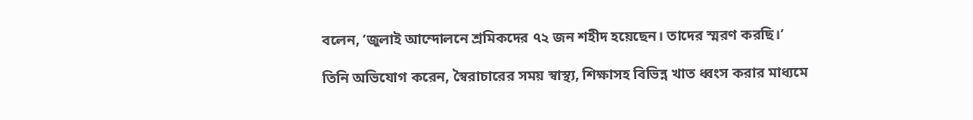বলেন, ‘জুলাই আন্দোলনে শ্রমিকদের ৭২ জন শহীদ হয়েছেন। তাদের স্মরণ করছি।’

তিনি অভিযোগ করেন, স্বৈরাচারের সময় স্বাস্থ্য, শিক্ষাসহ বিভিন্ন খাত ধ্বংস করার মাধ্যমে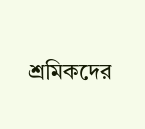শ্রমিকদের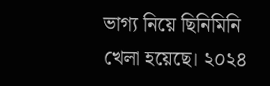ভাগ্য নিয়ে ছিনিমিনি খেলা হয়েছে। ২০২৪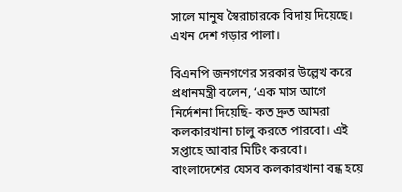সালে মানুষ স্বৈরাচারকে বিদায় দিয়েছে। এখন দেশ গড়ার পালা।

বিএনপি জনগণের সরকার উল্লেখ করে প্রধানমন্ত্রী বলেন, ‘এক মাস আগে নির্দেশনা দিয়েছি- কত দ্রুত আমরা কলকারখানা চালু করতে পারবো। এই সপ্তাহে আবার মিটিং করবো। বাংলাদেশের যেসব কলকারখানা বন্ধ হয়ে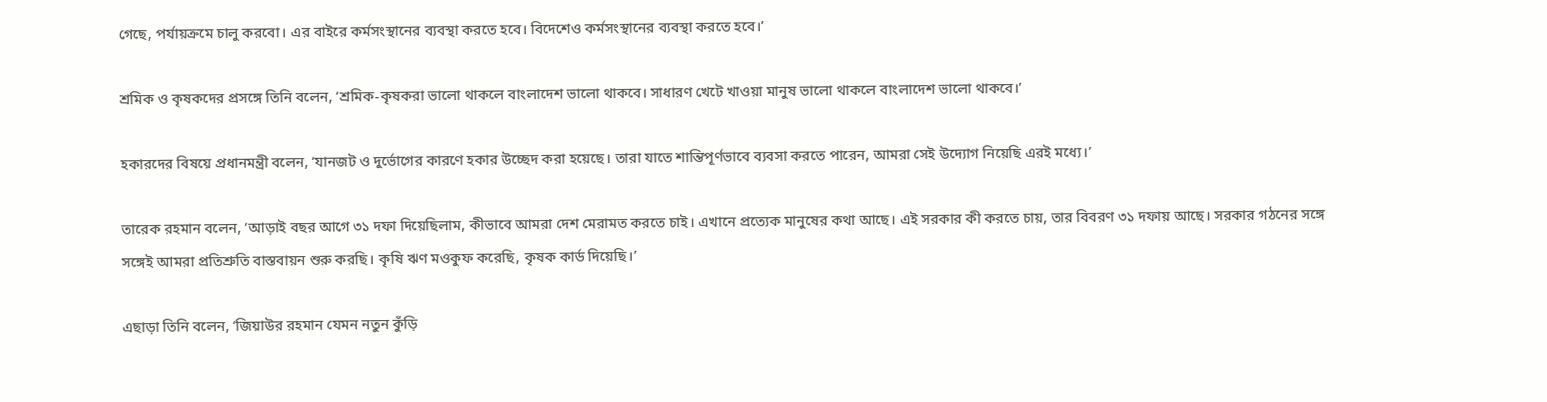গেছে, পর্যায়ক্রমে চালু করবো। এর বাইরে কর্মসংস্থানের ব্যবস্থা করতে হবে। বিদেশেও কর্মসংস্থানের ব্যবস্থা করতে হবে।’

শ্রমিক ও কৃষকদের প্রসঙ্গে তিনি বলেন, ‘শ্রমিক-কৃষকরা ভালো থাকলে বাংলাদেশ ভালো থাকবে। সাধারণ খেটে খাওয়া মানুষ ভালো থাকলে বাংলাদেশ ভালো থাকবে।’

হকারদের বিষয়ে প্রধানমন্ত্রী বলেন, ‘যানজট ও দুর্ভোগের কারণে হকার উচ্ছেদ করা হয়েছে। তারা যাতে শান্তিপূর্ণভাবে ব্যবসা করতে পারেন, আমরা সেই উদ্যোগ নিয়েছি এরই মধ্যে।’

তারেক রহমান বলেন, ‘আড়াই বছর আগে ৩১ দফা দিয়েছিলাম, কীভাবে আমরা দেশ মেরামত করতে চাই। এখানে প্রত্যেক মানুষের কথা আছে। এই সরকার কী করতে চায়, তার বিবরণ ৩১ দফায় আছে। সরকার গঠনের সঙ্গে সঙ্গেই আমরা প্রতিশ্রুতি বাস্তবায়ন শুরু করছি। কৃষি ঋণ মওকুফ করেছি, কৃষক কার্ড দিয়েছি।’

এছাড়া তিনি বলেন, ‘জিয়াউর রহমান যেমন নতুন কুঁড়ি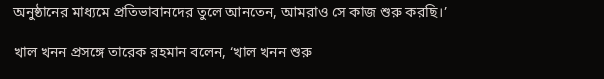অনুষ্ঠানের মাধ্যমে প্রতিভাবানদের তুলে আনতেন, আমরাও সে কাজ শুরু করছি।’

খাল খনন প্রসঙ্গে তারেক রহমান বলেন, ‘খাল খনন শুরু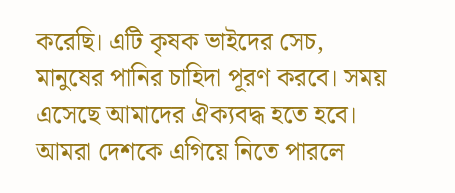করেছি। এটি কৃষক ভাইদের সেচ, মানুষের পানির চাহিদা পূরণ করবে। সময় এসেছে আমাদের ঐক্যবদ্ধ হতে হবে। আমরা দেশকে এগিয়ে নিতে পারলে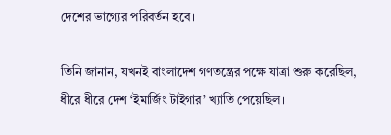দেশের ভাগ্যের পরিবর্তন হবে।

তিনি জানান, যখনই বাংলাদেশ গণতন্ত্রের পক্ষে যাত্রা শুরু করেছিল, ধীরে ধীরে দেশ ‘ইমার্জিং টাইগার’ খ্যাতি পেয়েছিল।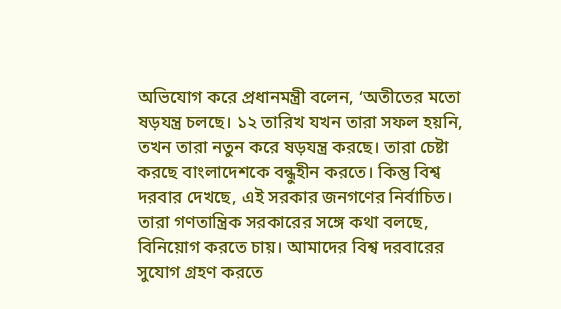অভিযোগ করে প্রধানমন্ত্রী বলেন, ‘অতীতের মতো ষড়যন্ত্র চলছে। ১২ তারিখ যখন তারা সফল হয়নি, তখন তারা নতুন করে ষড়যন্ত্র করছে। তারা চেষ্টা করছে বাংলাদেশকে বন্ধুহীন করতে। কিন্তু বিশ্ব দরবার দেখছে, এই সরকার জনগণের নির্বাচিত। তারা গণতান্ত্রিক সরকারের সঙ্গে কথা বলছে, বিনিয়োগ করতে চায়। আমাদের বিশ্ব দরবারের সুযোগ গ্রহণ করতে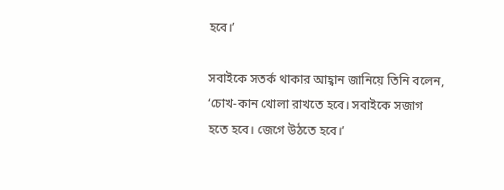হবে।’

সবাইকে সতর্ক থাকার আহ্বান জানিয়ে তিনি বলেন, ‘চোখ-কান খোলা রাখতে হবে। সবাইকে সজাগ হতে হবে। জেগে উঠতে হবে।’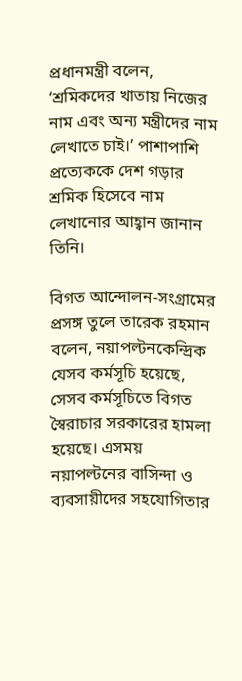প্রধানমন্ত্রী বলেন, ‘শ্রমিকদের খাতায় নিজের নাম এবং অন্য মন্ত্রীদের নাম লেখাতে চাই।’ পাশাপাশি প্রত্যেককে দেশ গড়ার শ্রমিক হিসেবে নাম লেখানোর আহ্বান জানান তিনি।

বিগত আন্দোলন-সংগ্রামের প্রসঙ্গ তুলে তারেক রহমান বলেন, নয়াপল্টনকেন্দ্রিক যেসব কর্মসূচি হয়েছে, সেসব কর্মসূচিতে বিগত স্বৈরাচার সরকারের হামলা হয়েছে। এসময় নয়াপল্টনের বাসিন্দা ও ব্যবসায়ীদের সহযোগিতার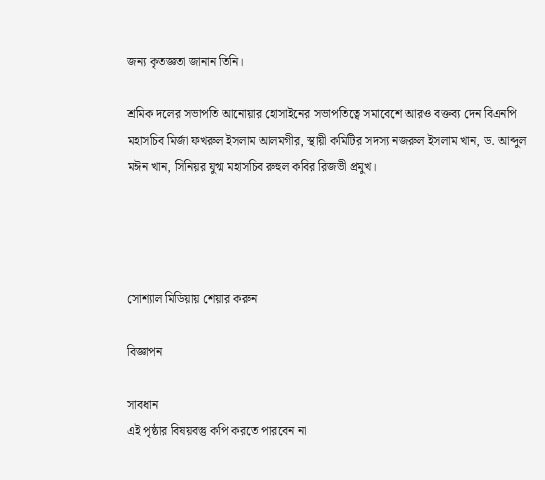জন্য কৃতজ্ঞতা জানান তিনি।

শ্রমিক দলের সভাপতি আনোয়ার হোসাইনের সভাপতিত্বে সমাবেশে আরও বক্তব্য দেন বিএনপি মহাসচিব মির্জা ফখরুল ইসলাম আলমগীর, স্থায়ী কমিটির সদস্য নজরুল ইসলাম খান, ড. আব্দুল মঈন খান, সিনিয়র যুগ্ম মহাসচিব রুহুল কবির রিজভী প্রমুখ।




সোশ্যাল মিডিয়ায় শেয়ার করুন

বিজ্ঞাপন

সাবধান
এই পৃষ্ঠার বিষয়বস্তু কপি করতে পারবেন না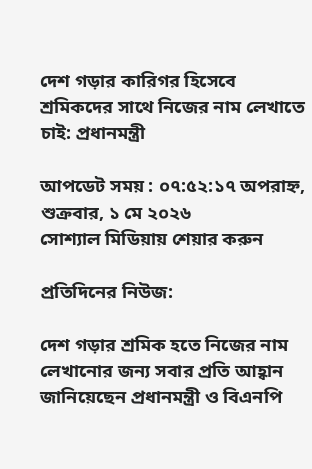দেশ গড়ার কারিগর হিসেবে শ্রমিকদের সাথে নিজের নাম লেখাতে চাই: প্রধানমন্ত্রী

আপডেট সময় : ০৭:৫২:১৭ অপরাহ্ন, শুক্রবার, ১ মে ২০২৬
সোশ্যাল মিডিয়ায় শেয়ার করুন

প্রতিদিনের নিউজ:

দেশ গড়ার শ্রমিক হতে নিজের নাম লেখানোর জন্য সবার প্রতি আহ্বান জানিয়েছেন প্রধানমন্ত্রী ও বিএনপি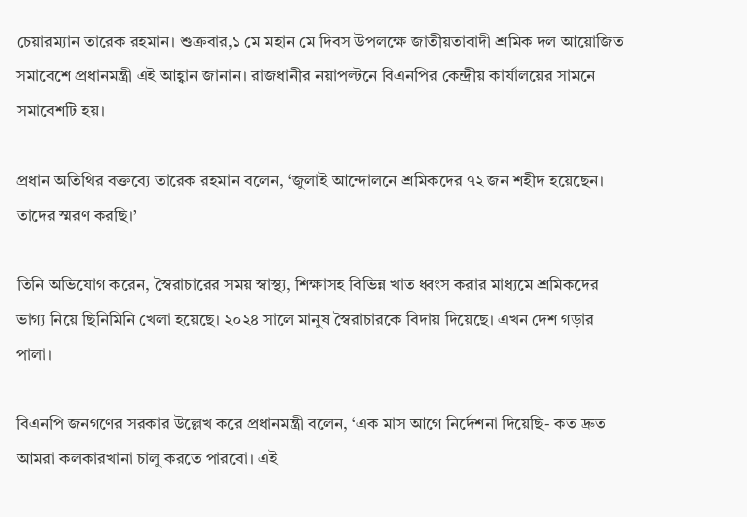চেয়ারম্যান তারেক রহমান। শুক্রবার,১ মে মহান মে দিবস উপলক্ষে জাতীয়তাবাদী শ্রমিক দল আয়োজিত সমাবেশে প্রধানমন্ত্রী এই আহ্বান জানান। রাজধানীর নয়াপল্টনে বিএনপির কেন্দ্রীয় কার্যালয়ের সামনে সমাবেশটি হয়।

প্রধান অতিথির বক্তব্যে তারেক রহমান বলেন, ‘জুলাই আন্দোলনে শ্রমিকদের ৭২ জন শহীদ হয়েছেন। তাদের স্মরণ করছি।’

তিনি অভিযোগ করেন, স্বৈরাচারের সময় স্বাস্থ্য, শিক্ষাসহ বিভিন্ন খাত ধ্বংস করার মাধ্যমে শ্রমিকদের ভাগ্য নিয়ে ছিনিমিনি খেলা হয়েছে। ২০২৪ সালে মানুষ স্বৈরাচারকে বিদায় দিয়েছে। এখন দেশ গড়ার পালা।

বিএনপি জনগণের সরকার উল্লেখ করে প্রধানমন্ত্রী বলেন, ‘এক মাস আগে নির্দেশনা দিয়েছি- কত দ্রুত আমরা কলকারখানা চালু করতে পারবো। এই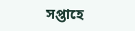সপ্তাহে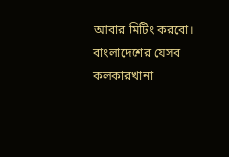আবার মিটিং করবো। বাংলাদেশের যেসব কলকারখানা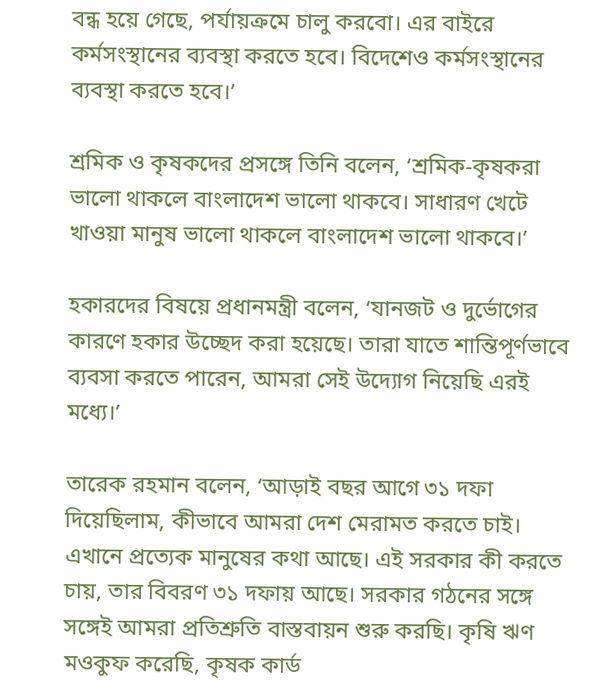বন্ধ হয়ে গেছে, পর্যায়ক্রমে চালু করবো। এর বাইরে কর্মসংস্থানের ব্যবস্থা করতে হবে। বিদেশেও কর্মসংস্থানের ব্যবস্থা করতে হবে।’

শ্রমিক ও কৃষকদের প্রসঙ্গে তিনি বলেন, ‘শ্রমিক-কৃষকরা ভালো থাকলে বাংলাদেশ ভালো থাকবে। সাধারণ খেটে খাওয়া মানুষ ভালো থাকলে বাংলাদেশ ভালো থাকবে।’

হকারদের বিষয়ে প্রধানমন্ত্রী বলেন, ‘যানজট ও দুর্ভোগের কারণে হকার উচ্ছেদ করা হয়েছে। তারা যাতে শান্তিপূর্ণভাবে ব্যবসা করতে পারেন, আমরা সেই উদ্যোগ নিয়েছি এরই মধ্যে।’

তারেক রহমান বলেন, ‘আড়াই বছর আগে ৩১ দফা দিয়েছিলাম, কীভাবে আমরা দেশ মেরামত করতে চাই। এখানে প্রত্যেক মানুষের কথা আছে। এই সরকার কী করতে চায়, তার বিবরণ ৩১ দফায় আছে। সরকার গঠনের সঙ্গে সঙ্গেই আমরা প্রতিশ্রুতি বাস্তবায়ন শুরু করছি। কৃষি ঋণ মওকুফ করেছি, কৃষক কার্ড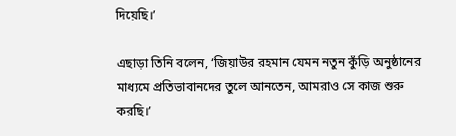দিয়েছি।’

এছাড়া তিনি বলেন, ‘জিয়াউর রহমান যেমন নতুন কুঁড়ি অনুষ্ঠানের মাধ্যমে প্রতিভাবানদের তুলে আনতেন, আমরাও সে কাজ শুরু করছি।’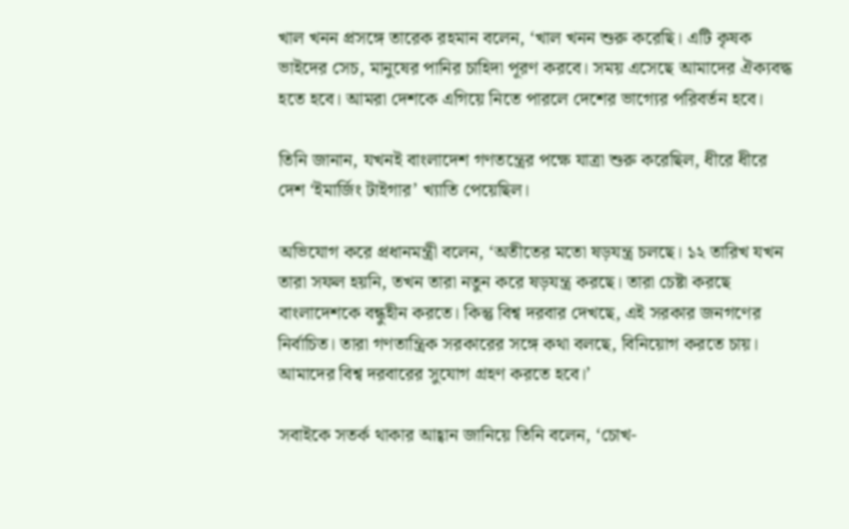খাল খনন প্রসঙ্গে তারেক রহমান বলেন, ‘খাল খনন শুরু করেছি। এটি কৃষক ভাইদের সেচ, মানুষের পানির চাহিদা পূরণ করবে। সময় এসেছে আমাদের ঐক্যবদ্ধ হতে হবে। আমরা দেশকে এগিয়ে নিতে পারলে দেশের ভাগ্যের পরিবর্তন হবে।

তিনি জানান, যখনই বাংলাদেশ গণতন্ত্রের পক্ষে যাত্রা শুরু করেছিল, ধীরে ধীরে দেশ ‘ইমার্জিং টাইগার’ খ্যাতি পেয়েছিল।

অভিযোগ করে প্রধানমন্ত্রী বলেন, ‘অতীতের মতো ষড়যন্ত্র চলছে। ১২ তারিখ যখন তারা সফল হয়নি, তখন তারা নতুন করে ষড়যন্ত্র করছে। তারা চেষ্টা করছে বাংলাদেশকে বন্ধুহীন করতে। কিন্তু বিশ্ব দরবার দেখছে, এই সরকার জনগণের নির্বাচিত। তারা গণতান্ত্রিক সরকারের সঙ্গে কথা বলছে, বিনিয়োগ করতে চায়। আমাদের বিশ্ব দরবারের সুযোগ গ্রহণ করতে হবে।’

সবাইকে সতর্ক থাকার আহ্বান জানিয়ে তিনি বলেন, ‘চোখ-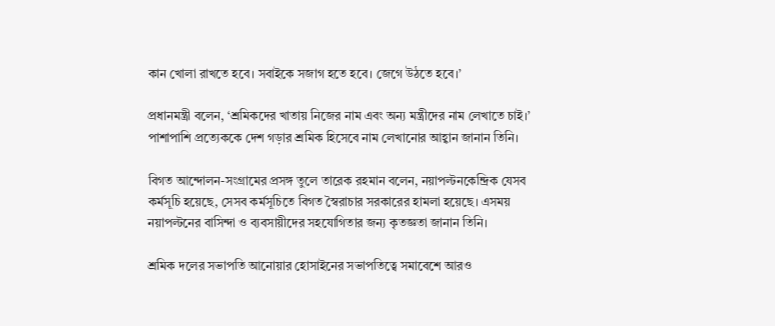কান খোলা রাখতে হবে। সবাইকে সজাগ হতে হবে। জেগে উঠতে হবে।’

প্রধানমন্ত্রী বলেন, ‘শ্রমিকদের খাতায় নিজের নাম এবং অন্য মন্ত্রীদের নাম লেখাতে চাই।’ পাশাপাশি প্রত্যেককে দেশ গড়ার শ্রমিক হিসেবে নাম লেখানোর আহ্বান জানান তিনি।

বিগত আন্দোলন-সংগ্রামের প্রসঙ্গ তুলে তারেক রহমান বলেন, নয়াপল্টনকেন্দ্রিক যেসব কর্মসূচি হয়েছে, সেসব কর্মসূচিতে বিগত স্বৈরাচার সরকারের হামলা হয়েছে। এসময় নয়াপল্টনের বাসিন্দা ও ব্যবসায়ীদের সহযোগিতার জন্য কৃতজ্ঞতা জানান তিনি।

শ্রমিক দলের সভাপতি আনোয়ার হোসাইনের সভাপতিত্বে সমাবেশে আরও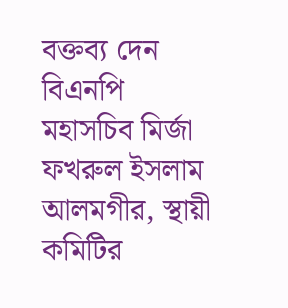বক্তব্য দেন বিএনপি মহাসচিব মির্জা ফখরুল ইসলাম আলমগীর, স্থায়ী কমিটির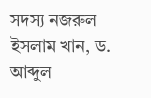সদস্য নজরুল ইসলাম খান, ড. আব্দুল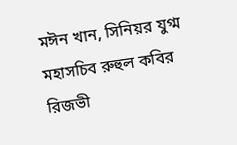মঈন খান, সিনিয়র যুগ্ম মহাসচিব রুহুল কবির রিজভী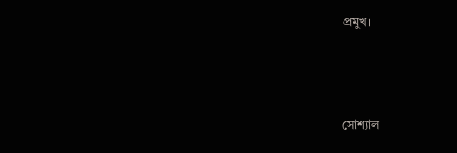প্রমুখ।




সোশ্যাল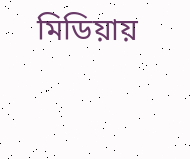মিডিয়ায়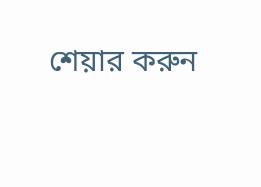শেয়ার করুন